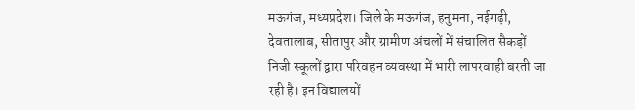मऊगंज, मध्यप्रदेश। जिले के मऊगंज, हनुमना, नईगढ़ी, देवतालाब, सीतापुर और ग्रामीण अंचलों में संचालित सैकड़ों निजी स्कूलों द्वारा परिवहन व्यवस्था में भारी लापरवाही बरती जा रही है। इन विद्यालयों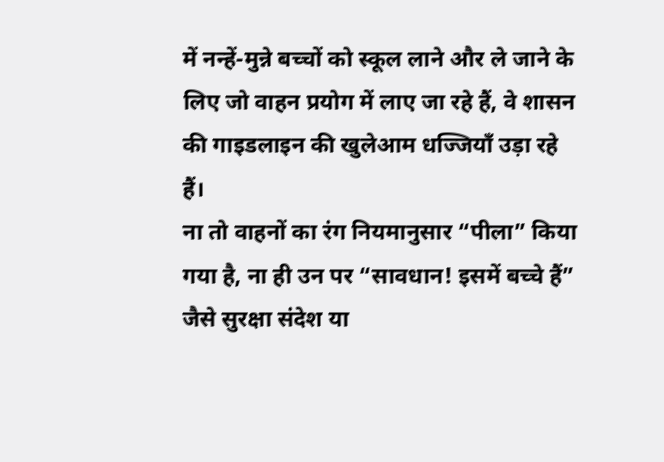में नन्हें-मुन्ने बच्चों को स्कूल लाने और ले जाने के लिए जो वाहन प्रयोग में लाए जा रहे हैं, वे शासन की गाइडलाइन की खुलेआम धज्जियाँ उड़ा रहे हैं।
ना तो वाहनों का रंग नियमानुसार “पीला” किया गया है, ना ही उन पर “सावधान! इसमें बच्चे हैं” जैसे सुरक्षा संदेश या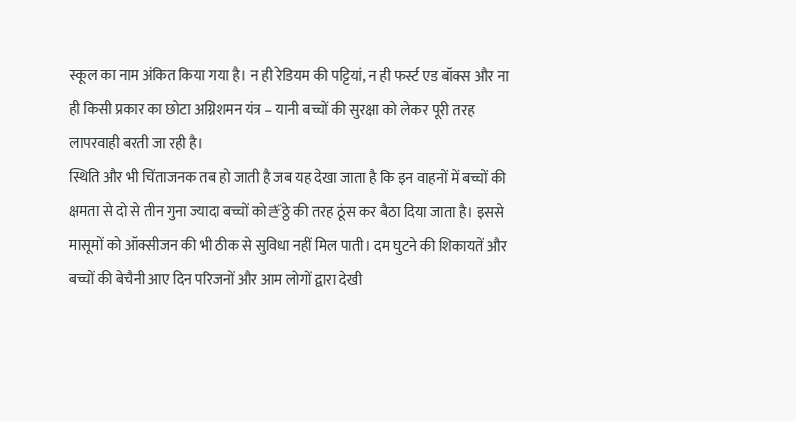स्कूल का नाम अंकित किया गया है। न ही रेडियम की पट्टियां, न ही फर्स्ट एड बॉक्स और ना ही किसी प्रकार का छोटा अग्निशमन यंत्र – यानी बच्चों की सुरक्षा को लेकर पूरी तरह लापरवाही बरती जा रही है।
स्थिति और भी चिंताजनक तब हो जाती है जब यह देखा जाता है कि इन वाहनों में बच्चों की क्षमता से दो से तीन गुना ज्यादा बच्चों कोぎठ्ठे की तरह ठूंस कर बैठा दिया जाता है। इससे मासूमों को ऑक्सीजन की भी ठीक से सुविधा नहीं मिल पाती। दम घुटने की शिकायतें और बच्चों की बेचैनी आए दिन परिजनों और आम लोगों द्वारा देखी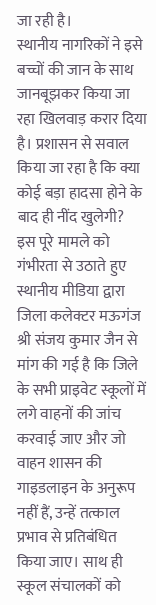जा रही है।
स्थानीय नागरिकों ने इसे बच्चों की जान के साथ जानबूझकर किया जा रहा खिलवाड़ करार दिया है। प्रशासन से सवाल किया जा रहा है कि क्या कोई बड़ा हादसा होने के बाद ही नींद खुलेगी?
इस पूरे मामले को गंभीरता से उठाते हुए स्थानीय मीडिया द्वारा जिला कलेक्टर मऊगंज श्री संजय कुमार जैन से मांग की गई है कि जिले के सभी प्राइवेट स्कूलों में लगे वाहनों की जांच करवाई जाए और जो वाहन शासन की गाइडलाइन के अनुरूप नहीं हैं, उन्हें तत्काल प्रभाव से प्रतिबंधित किया जाए। साथ ही स्कूल संचालकों को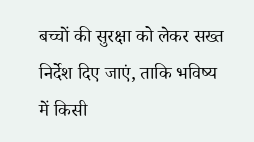बच्चों की सुरक्षा को लेकर सख्त निर्देश दिए जाएं, ताकि भविष्य में किसी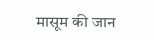मासूम की जान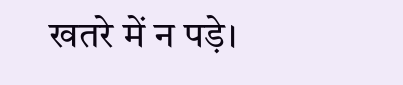खतरे में न पड़े।